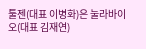툴젠(대표 이병화)은 눌라바이오(대표 김재연)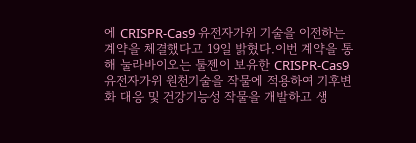에 CRISPR-Cas9 유전자가위 기술을 이전하는 계약을 체결했다고 19일 밝혔다.이번 계약을 통해 눌라바이오는 툴젠이 보유한 CRISPR-Cas9 유전자가위 원천기술을 작물에 적용하여 기후변화 대응 및 건강기능성 작물을 개발하고 생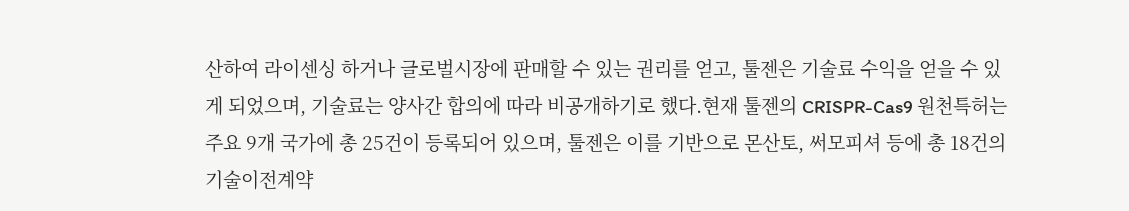산하여 라이센싱 하거나 글로벌시장에 판매할 수 있는 권리를 얻고, 툴젠은 기술료 수익을 얻을 수 있게 되었으며, 기술료는 양사간 합의에 따라 비공개하기로 했다.현재 툴젠의 CRISPR-Cas9 원천특허는 주요 9개 국가에 총 25건이 등록되어 있으며, 툴젠은 이를 기반으로 몬산토, 써모피셔 등에 총 18건의 기술이전계약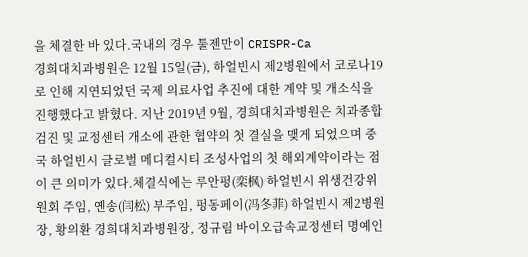을 체결한 바 있다.국내의 경우 툴젠만이 CRISPR-Ca
경희대치과병원은 12월 15일(금), 하얼빈시 제2병원에서 코로나19로 인해 지연되었던 국제 의료사업 추진에 대한 계약 및 개소식을 진행했다고 밝혔다. 지난 2019년 9월, 경희대치과병원은 치과종합검진 및 교정센터 개소에 관한 협약의 첫 결실을 맺게 되었으며 중국 하얼빈시 글로벌 메디컬시티 조성사업의 첫 해외계약이라는 점이 큰 의미가 있다.체결식에는 루안펑(栾枫) 하얼빈시 위생건강위원회 주임, 옌송(闫松) 부주임, 펑동페이(冯冬菲) 하얼빈시 제2병원장, 황의환 경희대치과병원장, 정규림 바이오급속교정센터 명예인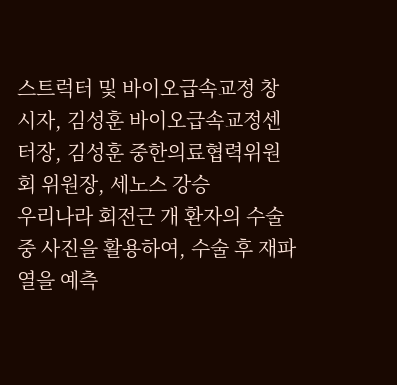스트럭터 및 바이오급속교정 창시자, 김성훈 바이오급속교정센터장, 김성훈 중한의료협력위원회 위원장, 세노스 강승
우리나라 회전근 개 환자의 수술 중 사진을 활용하여, 수술 후 재파열을 예측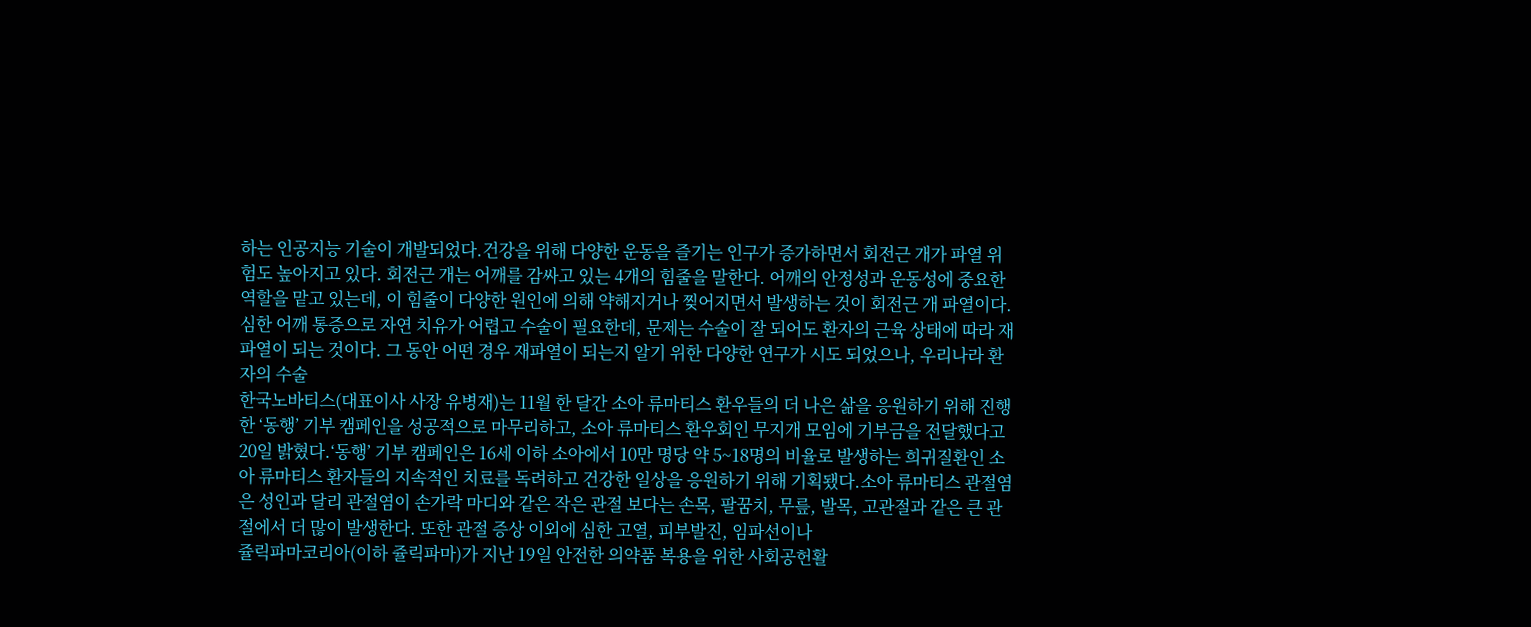하는 인공지능 기술이 개발되었다.건강을 위해 다양한 운동을 즐기는 인구가 증가하면서 회전근 개가 파열 위험도 높아지고 있다. 회전근 개는 어깨를 감싸고 있는 4개의 힘줄을 말한다. 어깨의 안정성과 운동성에 중요한 역할을 맡고 있는데, 이 힘줄이 다양한 원인에 의해 약해지거나 찢어지면서 발생하는 것이 회전근 개 파열이다.심한 어깨 통증으로 자연 치유가 어렵고 수술이 필요한데, 문제는 수술이 잘 되어도 환자의 근육 상태에 따라 재파열이 되는 것이다. 그 동안 어떤 경우 재파열이 되는지 알기 위한 다양한 연구가 시도 되었으나, 우리나라 환자의 수술
한국노바티스(대표이사 사장 유병재)는 11월 한 달간 소아 류마티스 환우들의 더 나은 삶을 응원하기 위해 진행한 ‘동행’ 기부 캠페인을 성공적으로 마무리하고, 소아 류마티스 환우회인 무지개 모임에 기부금을 전달했다고 20일 밝혔다.‘동행’ 기부 캠페인은 16세 이하 소아에서 10만 명당 약 5~18명의 비율로 발생하는 희귀질환인 소아 류마티스 환자들의 지속적인 치료를 독려하고 건강한 일상을 응원하기 위해 기획됐다.소아 류마티스 관절염은 성인과 달리 관절염이 손가락 마디와 같은 작은 관절 보다는 손목, 팔꿈치, 무릎, 발목, 고관절과 같은 큰 관절에서 더 많이 발생한다. 또한 관절 증상 이외에 심한 고열, 피부발진, 임파선이나
쥴릭파마코리아(이하 쥴릭파마)가 지난 19일 안전한 의약품 복용을 위한 사회공헌활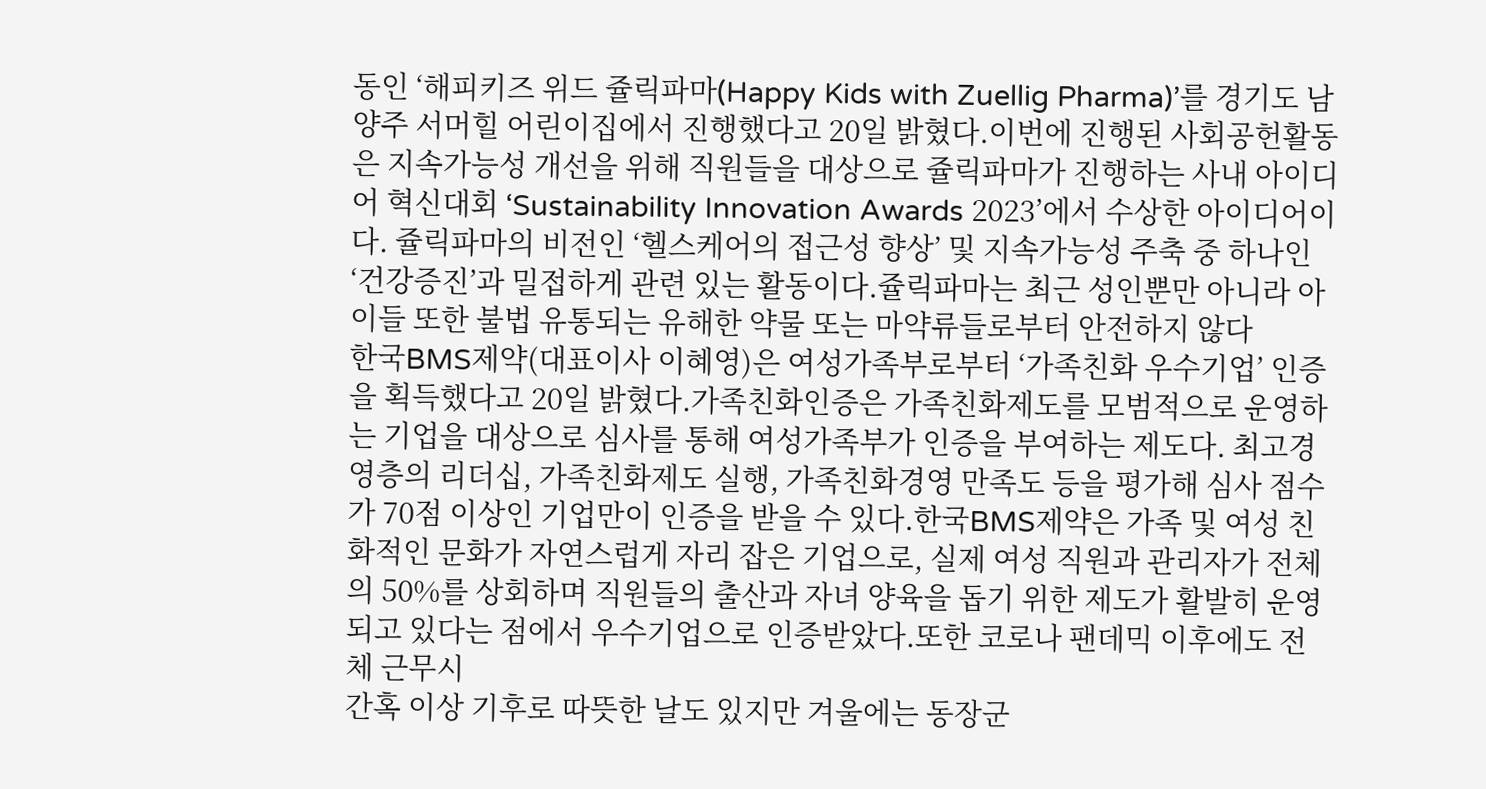동인 ‘해피키즈 위드 쥴릭파마(Happy Kids with Zuellig Pharma)’를 경기도 남양주 서머힐 어린이집에서 진행했다고 20일 밝혔다.이번에 진행된 사회공헌활동은 지속가능성 개선을 위해 직원들을 대상으로 쥴릭파마가 진행하는 사내 아이디어 혁신대회 ‘Sustainability Innovation Awards 2023’에서 수상한 아이디어이다. 쥴릭파마의 비전인 ‘헬스케어의 접근성 향상’ 및 지속가능성 주축 중 하나인 ‘건강증진’과 밀접하게 관련 있는 활동이다.쥴릭파마는 최근 성인뿐만 아니라 아이들 또한 불법 유통되는 유해한 약물 또는 마약류들로부터 안전하지 않다
한국BMS제약(대표이사 이혜영)은 여성가족부로부터 ‘가족친화 우수기업’ 인증을 획득했다고 20일 밝혔다.가족친화인증은 가족친화제도를 모범적으로 운영하는 기업을 대상으로 심사를 통해 여성가족부가 인증을 부여하는 제도다. 최고경영층의 리더십, 가족친화제도 실행, 가족친화경영 만족도 등을 평가해 심사 점수가 70점 이상인 기업만이 인증을 받을 수 있다.한국BMS제약은 가족 및 여성 친화적인 문화가 자연스럽게 자리 잡은 기업으로, 실제 여성 직원과 관리자가 전체의 50%를 상회하며 직원들의 출산과 자녀 양육을 돕기 위한 제도가 활발히 운영되고 있다는 점에서 우수기업으로 인증받았다.또한 코로나 팬데믹 이후에도 전체 근무시
간혹 이상 기후로 따뜻한 날도 있지만 겨울에는 동장군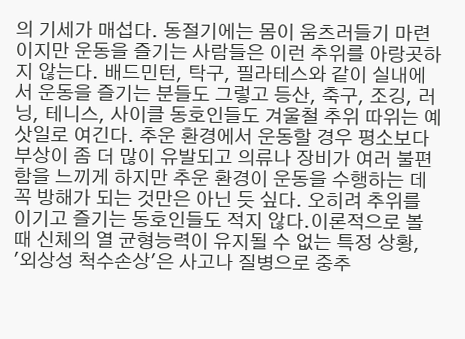의 기세가 매섭다. 동절기에는 몸이 움츠러들기 마련이지만 운동을 즐기는 사람들은 이런 추위를 아랑곳하지 않는다. 배드민턴, 탁구, 필라테스와 같이 실내에서 운동을 즐기는 분들도 그렇고 등산, 축구, 조깅, 러닝, 테니스, 사이클 동호인들도 겨울철 추위 따위는 예삿일로 여긴다. 추운 환경에서 운동할 경우 평소보다 부상이 좀 더 많이 유발되고 의류나 장비가 여러 불편함을 느끼게 하지만 추운 환경이 운동을 수행하는 데 꼭 방해가 되는 것만은 아닌 듯 싶다. 오히려 추위를 이기고 즐기는 동호인들도 적지 않다.이론적으로 볼 때 신체의 열 균형능력이 유지될 수 없는 특정 상황,
'외상성 척수손상'은 사고나 질병으로 중추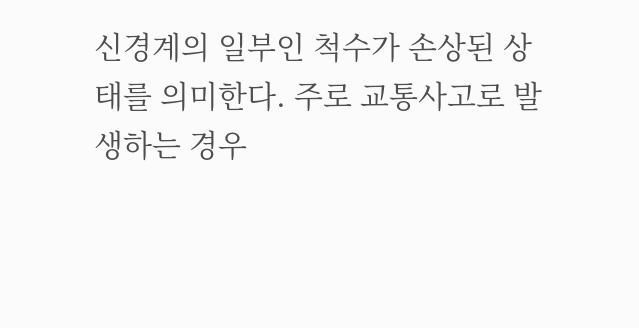신경계의 일부인 척수가 손상된 상태를 의미한다. 주로 교통사고로 발생하는 경우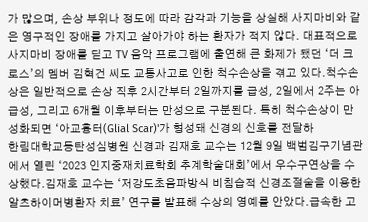가 많으며, 손상 부위나 정도에 따라 감각과 기능을 상실해 사지마비와 같은 영구적인 장애를 가지고 살아가야 하는 환자가 적지 않다. 대표적으로 사지마비 장애를 딛고 TV 음악 프로그램에 출연해 큰 화제가 됐던 ‘더 크로스’의 멤버 김혁건 씨도 교통사고로 인한 척수손상을 겪고 있다.척수손상은 일반적으로 손상 직후 2시간부터 2일까지를 급성, 2일에서 2주는 아급성, 그리고 6개월 이후부터는 만성으로 구분된다. 특히 척수손상이 만성화되면 ‘아교흉터(Glial Scar)'가 형성돼 신경의 신호를 전달하
한림대학교동탄성심병원 신경과 김재호 교수는 12월 9일 백범김구기념관에서 열린 ‘2023 인지중재치료학회 추계학술대회’에서 우수구연상을 수상했다.김재호 교수는 ‘저강도초음파방식 비침습적 신경조절술을 이용한 알츠하이머병환자 치료’ 연구를 발표해 수상의 영예를 안았다.급속한 고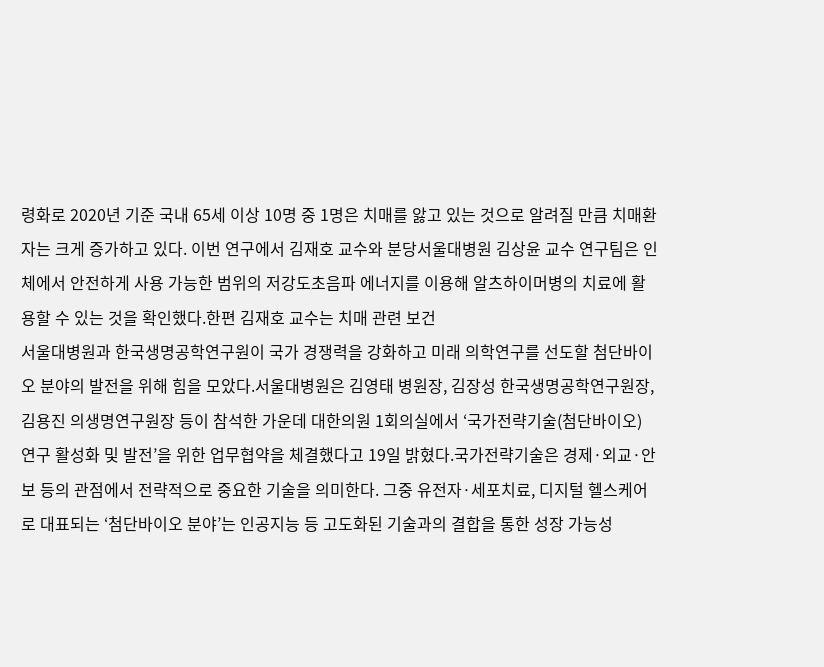령화로 2020년 기준 국내 65세 이상 10명 중 1명은 치매를 앓고 있는 것으로 알려질 만큼 치매환자는 크게 증가하고 있다. 이번 연구에서 김재호 교수와 분당서울대병원 김상윤 교수 연구팀은 인체에서 안전하게 사용 가능한 범위의 저강도초음파 에너지를 이용해 알츠하이머병의 치료에 활용할 수 있는 것을 확인했다.한편 김재호 교수는 치매 관련 보건
서울대병원과 한국생명공학연구원이 국가 경쟁력을 강화하고 미래 의학연구를 선도할 첨단바이오 분야의 발전을 위해 힘을 모았다.서울대병원은 김영태 병원장, 김장성 한국생명공학연구원장, 김용진 의생명연구원장 등이 참석한 가운데 대한의원 1회의실에서 ‘국가전략기술(첨단바이오) 연구 활성화 및 발전’을 위한 업무협약을 체결했다고 19일 밝혔다.국가전략기술은 경제·외교·안보 등의 관점에서 전략적으로 중요한 기술을 의미한다. 그중 유전자·세포치료, 디지털 헬스케어로 대표되는 ‘첨단바이오 분야’는 인공지능 등 고도화된 기술과의 결합을 통한 성장 가능성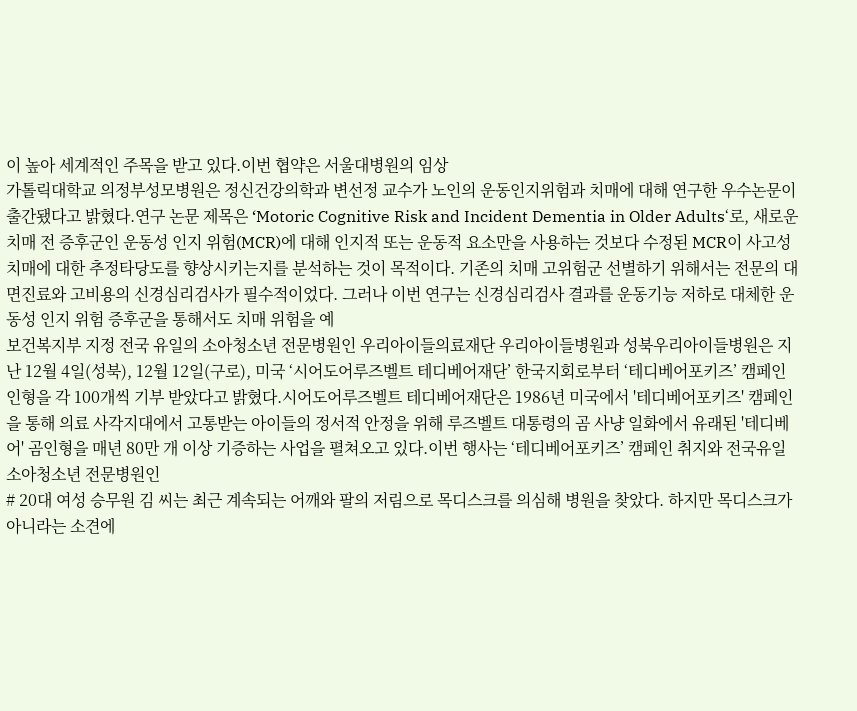이 높아 세계적인 주목을 받고 있다.이번 협약은 서울대병원의 임상
가톨릭대학교 의정부성모병원은 정신건강의학과 변선정 교수가 노인의 운동인지위험과 치매에 대해 연구한 우수논문이 출간됐다고 밝혔다.연구 논문 제목은 ‘Motoric Cognitive Risk and Incident Dementia in Older Adults‘로, 새로운 치매 전 증후군인 운동성 인지 위험(MCR)에 대해 인지적 또는 운동적 요소만을 사용하는 것보다 수정된 MCR이 사고성 치매에 대한 추정타당도를 향상시키는지를 분석하는 것이 목적이다. 기존의 치매 고위험군 선별하기 위해서는 전문의 대면진료와 고비용의 신경심리검사가 필수적이었다. 그러나 이번 연구는 신경심리검사 결과를 운동기능 저하로 대체한 운동성 인지 위험 증후군을 통해서도 치매 위험을 예
보건복지부 지정 전국 유일의 소아청소년 전문병원인 우리아이들의료재단 우리아이들병원과 성북우리아이들병원은 지난 12월 4일(성북), 12월 12일(구로), 미국 ‘시어도어루즈벨트 테디베어재단’ 한국지회로부터 ‘테디베어포키즈’ 캠페인 인형을 각 100개씩 기부 받았다고 밝혔다.시어도어루즈벨트 테디베어재단은 1986년 미국에서 '테디베어포키즈' 캠페인을 통해 의료 사각지대에서 고통받는 아이들의 정서적 안정을 위해 루즈벨트 대통령의 곰 사냥 일화에서 유래된 '테디베어' 곰인형을 매년 80만 개 이상 기증하는 사업을 펼쳐오고 있다.이번 행사는 ‘테디베어포키즈’ 캠페인 취지와 전국유일 소아청소년 전문병원인
# 20대 여성 승무원 김 씨는 최근 계속되는 어깨와 팔의 저림으로 목디스크를 의심해 병원을 찾았다. 하지만 목디스크가 아니라는 소견에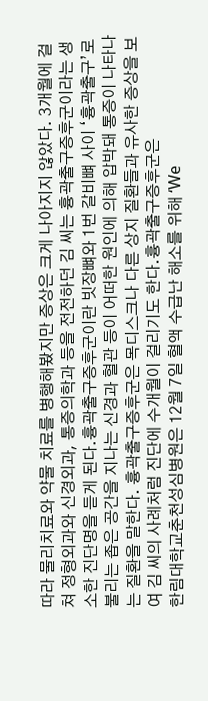따라 물리치료와 약물 치료를 병행해봤지만 증상은 크게 나아지지 않았다. 3개월에 걸쳐 정형외과와 신경외과, 통증의학과 등을 전전하던 김 씨는 흉곽출구증후군이라는 생소한 진단명을 듣게 된다.흉곽출구증후군이란 빗장뼈와 1번 갈비뼈 사이 ‘흉곽출구’로 불리는 좁은 공간을 지나는 신경과 혈관 등이 어떠한 원인에 의해 압박돼 통증이 나타나는 질환을 말한다. 흉곽출구증후군은 목디스크나 다른 상지 질환들과 유사한 증상을 보여 김 씨의 사례처럼 진단에 수개월이 걸리기도 한다.흉곽출구증후군은
한림대학교춘천성심병원은 12월 7일 혈액 수급난 해소를 위해 ‘We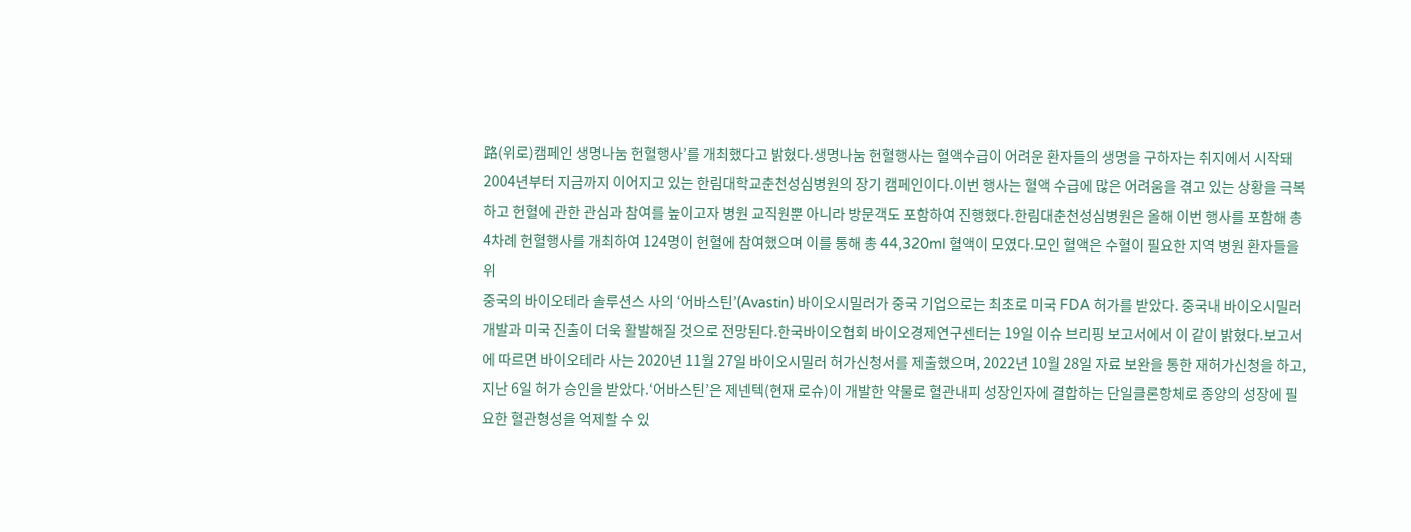路(위로)캠페인 생명나눔 헌혈행사’를 개최했다고 밝혔다.생명나눔 헌혈행사는 혈액수급이 어려운 환자들의 생명을 구하자는 취지에서 시작돼 2004년부터 지금까지 이어지고 있는 한림대학교춘천성심병원의 장기 캠페인이다.이번 행사는 혈액 수급에 많은 어려움을 겪고 있는 상황을 극복하고 헌혈에 관한 관심과 참여를 높이고자 병원 교직원뿐 아니라 방문객도 포함하여 진행했다.한림대춘천성심병원은 올해 이번 행사를 포함해 총 4차례 헌혈행사를 개최하여 124명이 헌혈에 참여했으며 이를 통해 총 44,320ml 혈액이 모였다.모인 혈액은 수혈이 필요한 지역 병원 환자들을 위
중국의 바이오테라 솔루션스 사의 ‘어바스틴’(Avastin) 바이오시밀러가 중국 기업으로는 최초로 미국 FDA 허가를 받았다. 중국내 바이오시밀러 개발과 미국 진출이 더욱 활발해질 것으로 전망된다.한국바이오협회 바이오경제연구센터는 19일 이슈 브리핑 보고서에서 이 같이 밝혔다.보고서에 따르면 바이오테라 사는 2020년 11월 27일 바이오시밀러 허가신청서를 제출했으며, 2022년 10월 28일 자료 보완을 통한 재허가신청을 하고, 지난 6일 허가 승인을 받았다.‘어바스틴’은 제넨텍(현재 로슈)이 개발한 약물로 혈관내피 성장인자에 결합하는 단일클론항체로 종양의 성장에 필요한 혈관형성을 억제할 수 있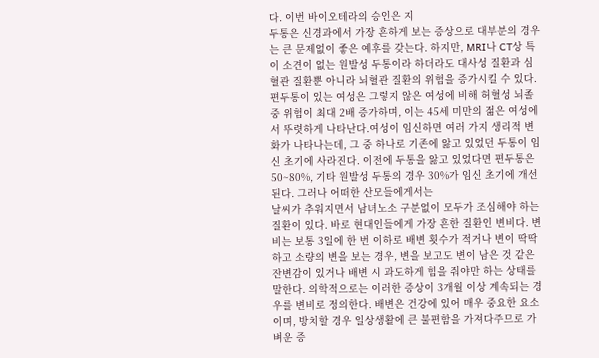다. 이번 바이오테라의 승인은 지
두통은 신경과에서 가장 흔하게 보는 증상으로 대부분의 경우는 큰 문제없이 좋은 예후를 갖는다. 하지만, MRI나 CT상 특이 소견이 없는 원발성 두통이라 하더라도 대사성 질환과 심혈관 질환뿐 아니라 뇌혈관 질환의 위험을 증가시킬 수 있다. 편두통이 있는 여성은 그렇지 않은 여성에 비해 허혈성 뇌졸중 위험이 최대 2배 증가하며, 이는 45세 미만의 젊은 여성에서 뚜렷하게 나타난다.여성이 임신하면 여러 가지 생리적 변화가 나타나는데, 그 중 하나로 기존에 앓고 있었던 두통이 임신 초기에 사라진다. 이전에 두통을 앓고 있었다면 편두통은 50~80%, 기타 원발성 두통의 경우 30%가 임신 초기에 개선된다. 그러나 어떠한 산모들에게서는
날씨가 추워지면서 남녀노소 구분없이 모두가 조심해야 하는 질환이 있다. 바로 현대인들에게 가장 흔한 질환인 변비다. 변비는 보통 3일에 한 번 이하로 배변 횟수가 적거나 변이 딱딱하고 소량의 변을 보는 경우, 변을 보고도 변이 남은 것 같은 잔변감이 있거나 배변 시 과도하게 힘을 줘야만 하는 상태를 말한다. 의학적으로는 이러한 증상이 3개월 이상 계속되는 경우를 변비로 정의한다. 배변은 건강에 있어 매우 중요한 요소이며, 방치할 경우 일상생활에 큰 불편함을 가져다주므로 가벼운 증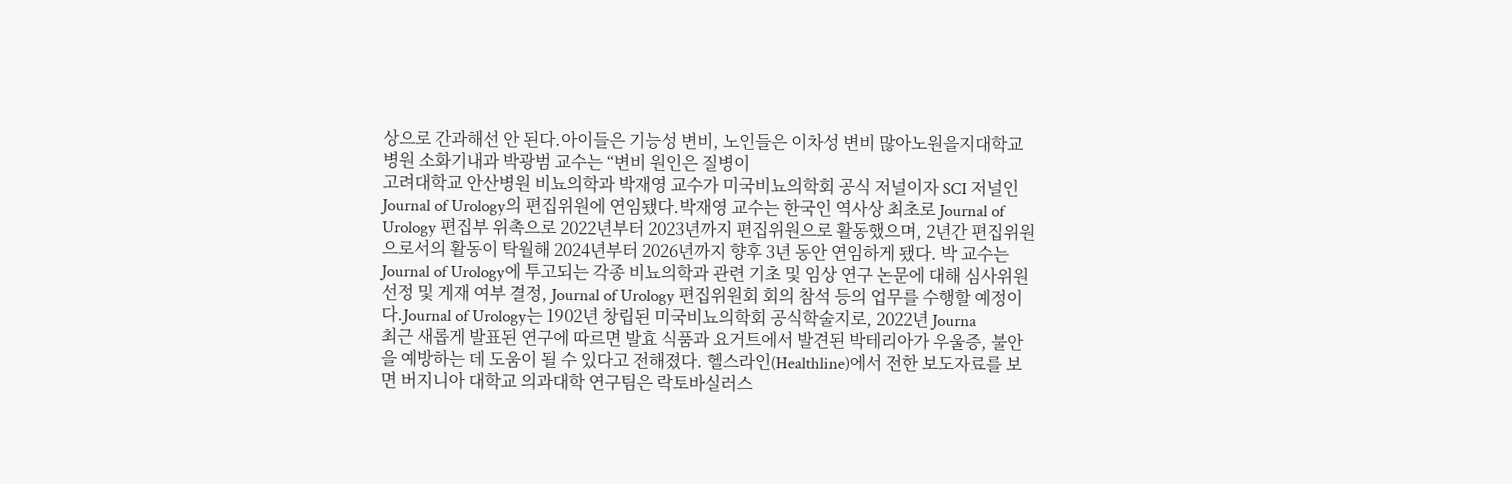상으로 간과해선 안 된다.아이들은 기능성 변비, 노인들은 이차성 변비 많아노원을지대학교병원 소화기내과 박광범 교수는 “변비 원인은 질병이
고려대학교 안산병원 비뇨의학과 박재영 교수가 미국비뇨의학회 공식 저널이자 SCI 저널인 Journal of Urology의 편집위원에 연임됐다.박재영 교수는 한국인 역사상 최초로 Journal of Urology 편집부 위촉으로 2022년부터 2023년까지 편집위원으로 활동했으며, 2년간 편집위원으로서의 활동이 탁월해 2024년부터 2026년까지 향후 3년 동안 연임하게 됐다. 박 교수는 Journal of Urology에 투고되는 각종 비뇨의학과 관련 기초 및 임상 연구 논문에 대해 심사위원 선정 및 게재 여부 결정, Journal of Urology 편집위원회 회의 참석 등의 업무를 수행할 예정이다.Journal of Urology는 1902년 창립된 미국비뇨의학회 공식학술지로, 2022년 Journa
최근 새롭게 발표된 연구에 따르면 발효 식품과 요거트에서 발견된 박테리아가 우울증, 불안을 예방하는 데 도움이 될 수 있다고 전해졌다. 헬스라인(Healthline)에서 전한 보도자료를 보면 버지니아 대학교 의과대학 연구팀은 락토바실러스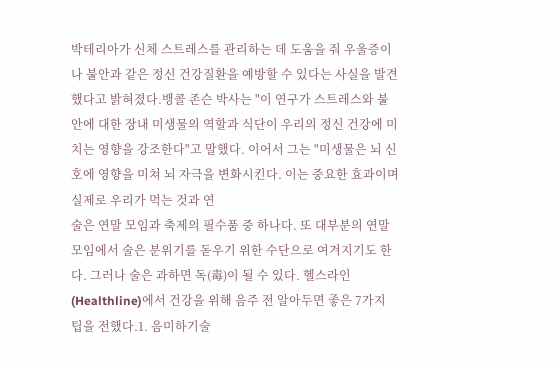박테리아가 신체 스트레스를 관리하는 데 도움을 줘 우울증이나 불안과 같은 정신 건강질환을 예방할 수 있다는 사실을 발견했다고 밝혀졌다.뱅콜 존슨 박사는 "이 연구가 스트레스와 불안에 대한 장내 미생물의 역할과 식단이 우리의 정신 건강에 미치는 영향을 강조한다"고 말했다. 이어서 그는 "미생물은 뇌 신호에 영향을 미쳐 뇌 자극을 변화시킨다. 이는 중요한 효과이며 실제로 우리가 먹는 것과 연
술은 연말 모임과 축제의 필수품 중 하나다. 또 대부분의 연말 모임에서 술은 분위기를 돋우기 위한 수단으로 여겨지기도 한다. 그러나 술은 과하면 독(毒)이 될 수 있다. 헬스라인(Healthline)에서 건강을 위해 음주 전 알아두면 좋은 7가지 팁을 전했다.1. 음미하기술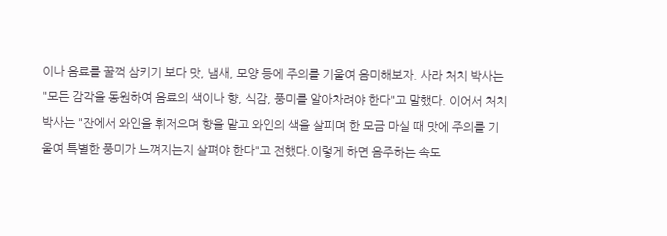이나 음료를 꿀꺽 삼키기 보다 맛, 냄새, 모양 등에 주의를 기울여 음미해보자. 사라 처치 박사는 "모든 감각을 동원하여 음료의 색이나 향, 식감, 풍미를 알아차려야 한다"고 말했다. 이어서 처치 박사는 "잔에서 와인을 휘저으며 향을 맡고 와인의 색을 살피며 한 모금 마실 때 맛에 주의를 기울여 특별한 풍미가 느껴지는지 살펴야 한다"고 전했다.이렇게 하면 음주하는 속도